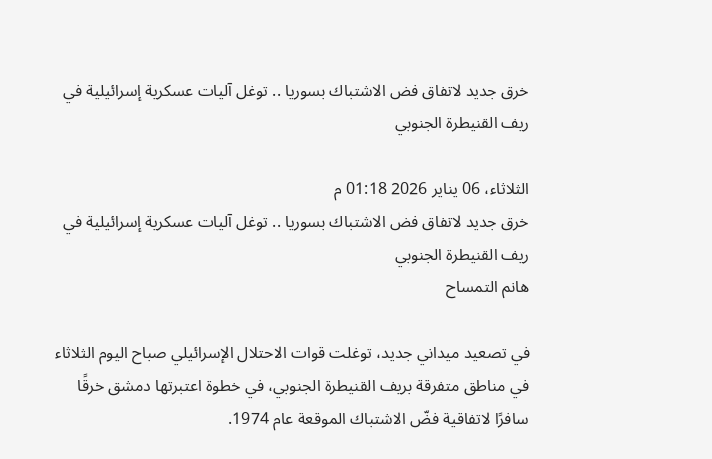خرق جديد لاتفاق فض الاشتباك بسوريا .. توغل آليات عسكرية إسرائيلية في ريف القنيطرة الجنوبي

الثلاثاء، 06 يناير 2026 01:18 م
خرق جديد لاتفاق فض الاشتباك بسوريا .. توغل آليات عسكرية إسرائيلية في ريف القنيطرة الجنوبي
هانم التمساح

في تصعيد ميداني جديد، توغلت قوات الاحتلال الإسرائيلي صباح اليوم الثلاثاء في مناطق متفرقة بريف القنيطرة الجنوبي، في خطوة اعتبرتها دمشق خرقًا سافرًا لاتفاقية فضّ الاشتباك الموقعة عام 1974.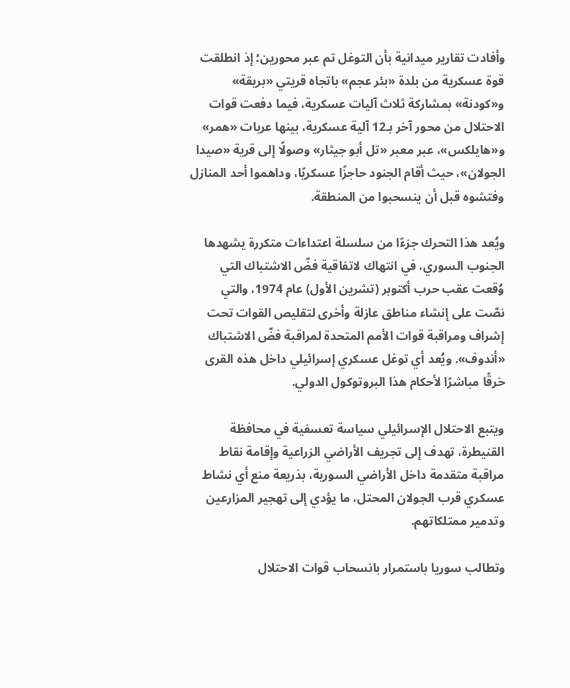وأفادت تقارير ميدانية بأن التوغل تم عبر محورين؛ إذ انطلقت قوة عسكرية من بلدة «بئر عجم» باتجاه قريتي «بريقة» و«كودنة» بمشاركة ثلاث آليات عسكرية، فيما دفعت قوات الاحتلال من محور آخر بـ12 آلية عسكرية، بينها عربات «همر» و«هايلكس»، عبر معبر «تل أبو جيثار» وصولًا إلى قرية «صيدا الجولان»، حيث أقام الجنود حاجزًا عسكريًا، وداهموا أحد المنازل وفتشوه قبل أن ينسحبوا من المنطقة.

ويُعد هذا التحرك جزءًا من سلسلة اعتداءات متكررة يشهدها الجنوب السوري، في انتهاك لاتفاقية فضّ الاشتباك التي وُقعت عقب حرب أكتوبر (تشرين الأول) عام 1974، والتي نصّت على إنشاء مناطق عازلة وأخرى لتقليص القوات تحت إشراف ومراقبة قوات الأمم المتحدة لمراقبة فضّ الاشتباك «أندوف». ويُعد أي توغل عسكري إسرائيلي داخل هذه القرى خرقًا مباشرًا لأحكام هذا البروتوكول الدولي.

ويتبع الاحتلال الإسرائيلي سياسة تعسفية في محافظة القنيطرة، تهدف إلى تجريف الأراضي الزراعية وإقامة نقاط مراقبة متقدمة داخل الأراضي السورية، بذريعة منع أي نشاط عسكري قرب الجولان المحتل، ما يؤدي إلى تهجير المزارعين وتدمير ممتلكاتهم.

وتطالب سوريا باستمرار بانسحاب قوات الاحتلال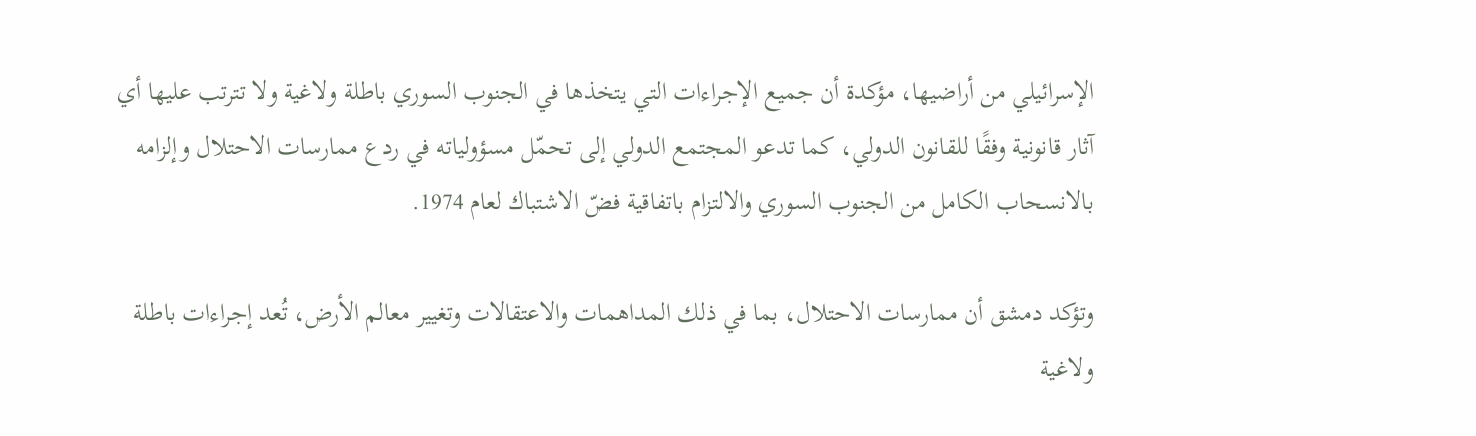الإسرائيلي من أراضيها، مؤكدة أن جميع الإجراءات التي يتخذها في الجنوب السوري باطلة ولاغية ولا تترتب عليها أي آثار قانونية وفقًا للقانون الدولي، كما تدعو المجتمع الدولي إلى تحمّل مسؤولياته في ردع ممارسات الاحتلال وإلزامه بالانسحاب الكامل من الجنوب السوري والالتزام باتفاقية فضّ الاشتباك لعام 1974.

وتؤكد دمشق أن ممارسات الاحتلال، بما في ذلك المداهمات والاعتقالات وتغيير معالم الأرض، تُعد إجراءات باطلة ولاغية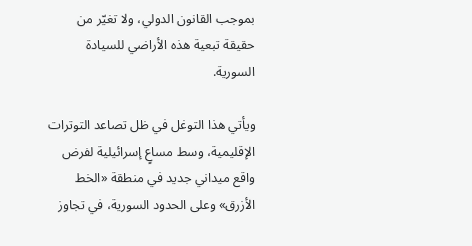بموجب القانون الدولي، ولا تغيّر من حقيقة تبعية هذه الأراضي للسيادة السورية.

ويأتي هذا التوغل في ظل تصاعد التوترات الإقليمية، وسط مساعٍ إسرائيلية لفرض واقع ميداني جديد في منطقة «الخط الأزرق» وعلى الحدود السورية، في تجاوز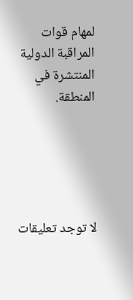لمهام قوات المراقبة الدولية المنتشرة في المنطقة.





لا توجد تعليقات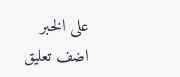على الخبر
اضف تعليق